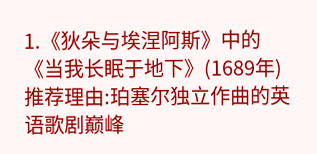1.《狄朵与埃涅阿斯》中的《当我长眠于地下》(1689年)
推荐理由:珀塞尔独立作曲的英语歌剧巅峰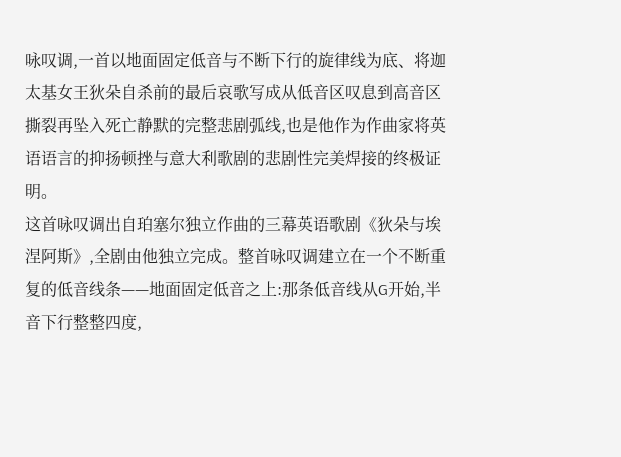咏叹调,一首以地面固定低音与不断下行的旋律线为底、将迦太基女王狄朵自杀前的最后哀歌写成从低音区叹息到高音区撕裂再坠入死亡静默的完整悲剧弧线,也是他作为作曲家将英语语言的抑扬顿挫与意大利歌剧的悲剧性完美焊接的终极证明。
这首咏叹调出自珀塞尔独立作曲的三幕英语歌剧《狄朵与埃涅阿斯》,全剧由他独立完成。整首咏叹调建立在一个不断重复的低音线条——地面固定低音之上:那条低音线从G开始,半音下行整整四度,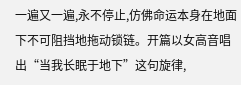一遍又一遍,永不停止,仿佛命运本身在地面下不可阻挡地拖动锁链。开篇以女高音唱出“当我长眠于地下”这句旋律,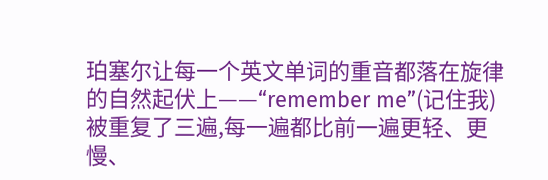珀塞尔让每一个英文单词的重音都落在旋律的自然起伏上——“remember me”(记住我)被重复了三遍,每一遍都比前一遍更轻、更慢、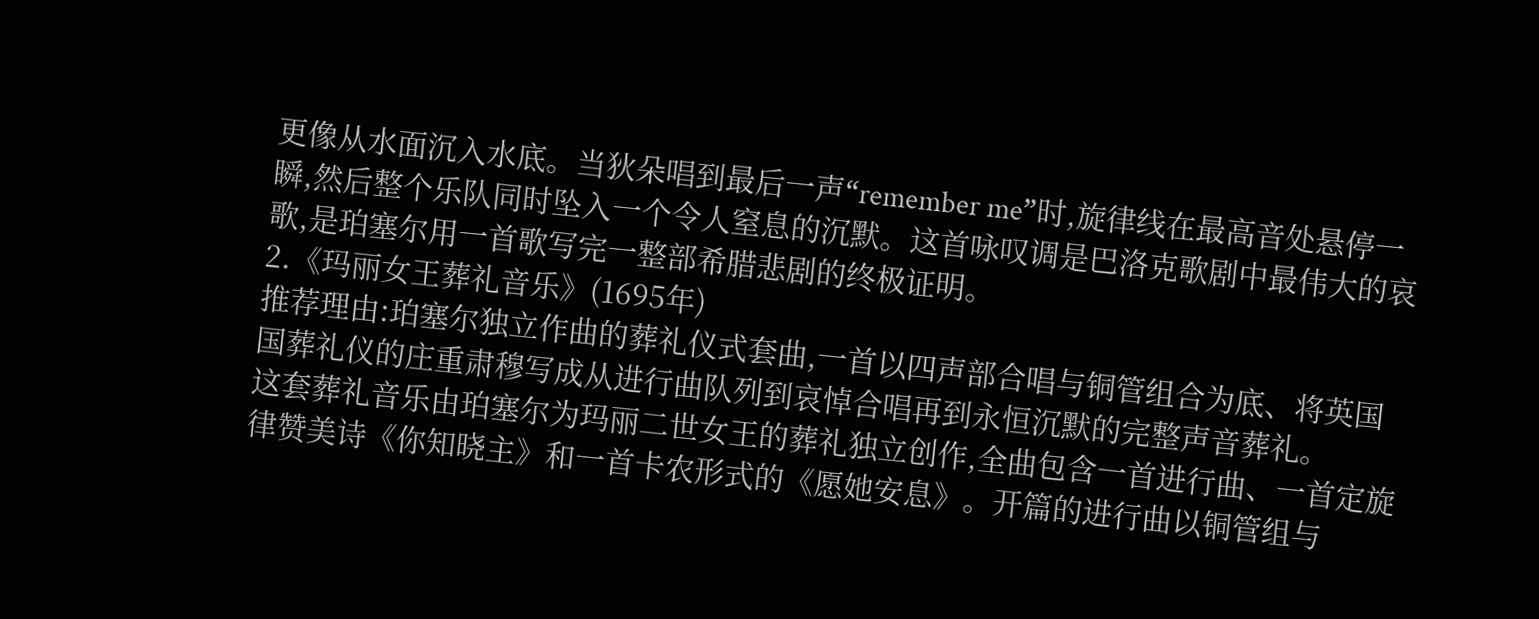更像从水面沉入水底。当狄朵唱到最后一声“remember me”时,旋律线在最高音处悬停一瞬,然后整个乐队同时坠入一个令人窒息的沉默。这首咏叹调是巴洛克歌剧中最伟大的哀歌,是珀塞尔用一首歌写完一整部希腊悲剧的终极证明。
2.《玛丽女王葬礼音乐》(1695年)
推荐理由:珀塞尔独立作曲的葬礼仪式套曲,一首以四声部合唱与铜管组合为底、将英国国葬礼仪的庄重肃穆写成从进行曲队列到哀悼合唱再到永恒沉默的完整声音葬礼。
这套葬礼音乐由珀塞尔为玛丽二世女王的葬礼独立创作,全曲包含一首进行曲、一首定旋律赞美诗《你知晓主》和一首卡农形式的《愿她安息》。开篇的进行曲以铜管组与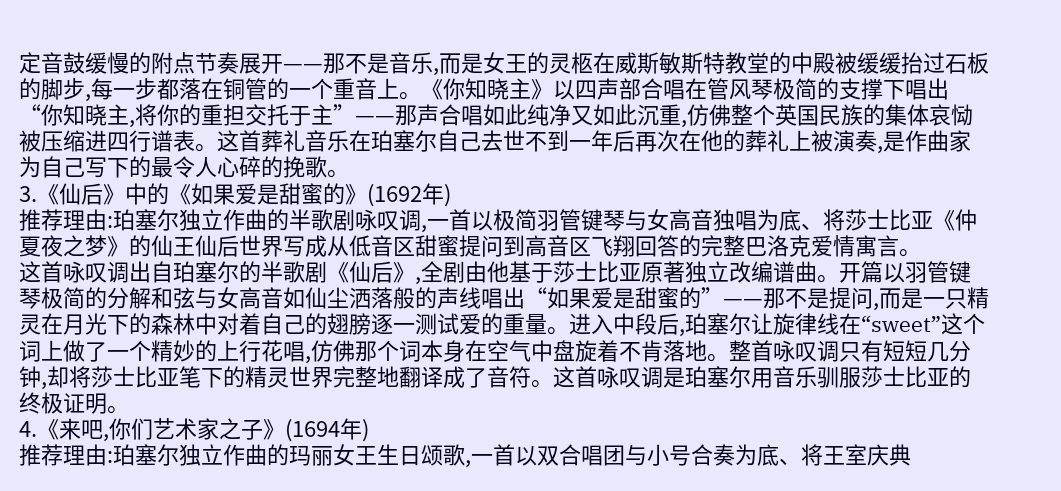定音鼓缓慢的附点节奏展开——那不是音乐,而是女王的灵柩在威斯敏斯特教堂的中殿被缓缓抬过石板的脚步,每一步都落在铜管的一个重音上。《你知晓主》以四声部合唱在管风琴极简的支撑下唱出“你知晓主,将你的重担交托于主”——那声合唱如此纯净又如此沉重,仿佛整个英国民族的集体哀恸被压缩进四行谱表。这首葬礼音乐在珀塞尔自己去世不到一年后再次在他的葬礼上被演奏,是作曲家为自己写下的最令人心碎的挽歌。
3.《仙后》中的《如果爱是甜蜜的》(1692年)
推荐理由:珀塞尔独立作曲的半歌剧咏叹调,一首以极简羽管键琴与女高音独唱为底、将莎士比亚《仲夏夜之梦》的仙王仙后世界写成从低音区甜蜜提问到高音区飞翔回答的完整巴洛克爱情寓言。
这首咏叹调出自珀塞尔的半歌剧《仙后》,全剧由他基于莎士比亚原著独立改编谱曲。开篇以羽管键琴极简的分解和弦与女高音如仙尘洒落般的声线唱出“如果爱是甜蜜的”——那不是提问,而是一只精灵在月光下的森林中对着自己的翅膀逐一测试爱的重量。进入中段后,珀塞尔让旋律线在“sweet”这个词上做了一个精妙的上行花唱,仿佛那个词本身在空气中盘旋着不肯落地。整首咏叹调只有短短几分钟,却将莎士比亚笔下的精灵世界完整地翻译成了音符。这首咏叹调是珀塞尔用音乐驯服莎士比亚的终极证明。
4.《来吧,你们艺术家之子》(1694年)
推荐理由:珀塞尔独立作曲的玛丽女王生日颂歌,一首以双合唱团与小号合奏为底、将王室庆典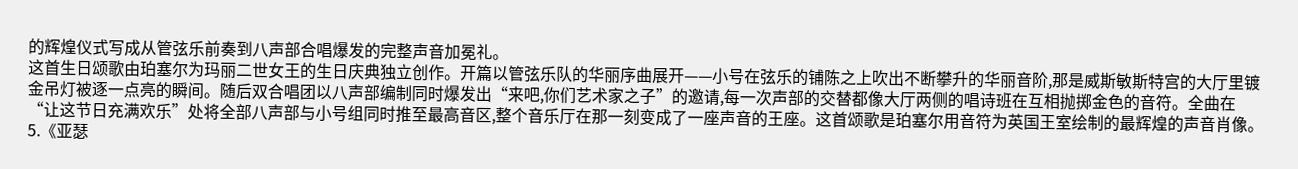的辉煌仪式写成从管弦乐前奏到八声部合唱爆发的完整声音加冕礼。
这首生日颂歌由珀塞尔为玛丽二世女王的生日庆典独立创作。开篇以管弦乐队的华丽序曲展开——小号在弦乐的铺陈之上吹出不断攀升的华丽音阶,那是威斯敏斯特宫的大厅里镀金吊灯被逐一点亮的瞬间。随后双合唱团以八声部编制同时爆发出“来吧,你们艺术家之子”的邀请,每一次声部的交替都像大厅两侧的唱诗班在互相抛掷金色的音符。全曲在“让这节日充满欢乐”处将全部八声部与小号组同时推至最高音区,整个音乐厅在那一刻变成了一座声音的王座。这首颂歌是珀塞尔用音符为英国王室绘制的最辉煌的声音肖像。
5.《亚瑟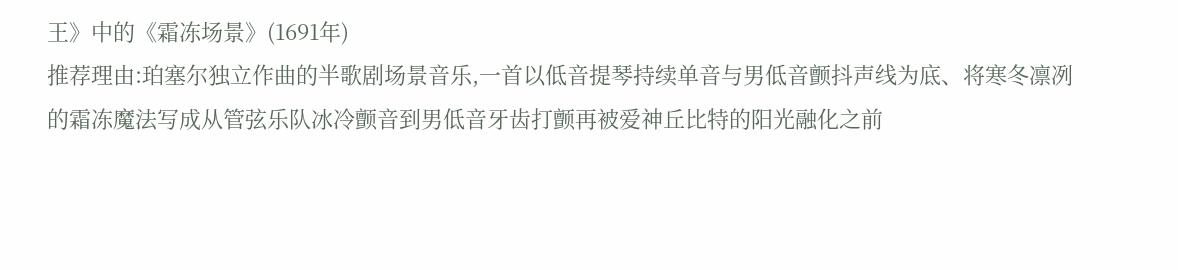王》中的《霜冻场景》(1691年)
推荐理由:珀塞尔独立作曲的半歌剧场景音乐,一首以低音提琴持续单音与男低音颤抖声线为底、将寒冬凛冽的霜冻魔法写成从管弦乐队冰冷颤音到男低音牙齿打颤再被爱神丘比特的阳光融化之前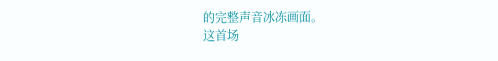的完整声音冰冻画面。
这首场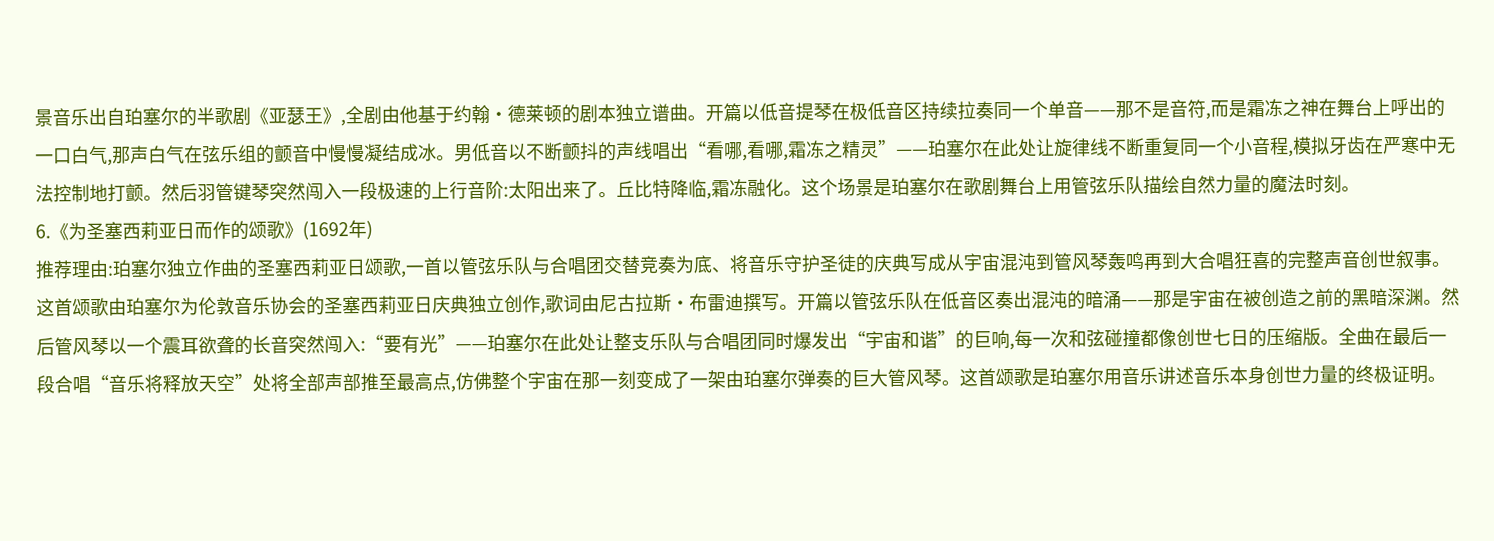景音乐出自珀塞尔的半歌剧《亚瑟王》,全剧由他基于约翰·德莱顿的剧本独立谱曲。开篇以低音提琴在极低音区持续拉奏同一个单音——那不是音符,而是霜冻之神在舞台上呼出的一口白气,那声白气在弦乐组的颤音中慢慢凝结成冰。男低音以不断颤抖的声线唱出“看哪,看哪,霜冻之精灵”——珀塞尔在此处让旋律线不断重复同一个小音程,模拟牙齿在严寒中无法控制地打颤。然后羽管键琴突然闯入一段极速的上行音阶:太阳出来了。丘比特降临,霜冻融化。这个场景是珀塞尔在歌剧舞台上用管弦乐队描绘自然力量的魔法时刻。
6.《为圣塞西莉亚日而作的颂歌》(1692年)
推荐理由:珀塞尔独立作曲的圣塞西莉亚日颂歌,一首以管弦乐队与合唱团交替竞奏为底、将音乐守护圣徒的庆典写成从宇宙混沌到管风琴轰鸣再到大合唱狂喜的完整声音创世叙事。
这首颂歌由珀塞尔为伦敦音乐协会的圣塞西莉亚日庆典独立创作,歌词由尼古拉斯·布雷迪撰写。开篇以管弦乐队在低音区奏出混沌的暗涌——那是宇宙在被创造之前的黑暗深渊。然后管风琴以一个震耳欲聋的长音突然闯入:“要有光”——珀塞尔在此处让整支乐队与合唱团同时爆发出“宇宙和谐”的巨响,每一次和弦碰撞都像创世七日的压缩版。全曲在最后一段合唱“音乐将释放天空”处将全部声部推至最高点,仿佛整个宇宙在那一刻变成了一架由珀塞尔弹奏的巨大管风琴。这首颂歌是珀塞尔用音乐讲述音乐本身创世力量的终极证明。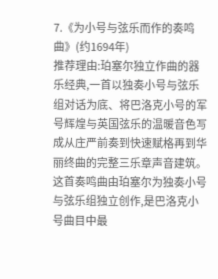7.《为小号与弦乐而作的奏鸣曲》(约1694年)
推荐理由:珀塞尔独立作曲的器乐经典,一首以独奏小号与弦乐组对话为底、将巴洛克小号的军号辉煌与英国弦乐的温暖音色写成从庄严前奏到快速赋格再到华丽终曲的完整三乐章声音建筑。
这首奏鸣曲由珀塞尔为独奏小号与弦乐组独立创作,是巴洛克小号曲目中最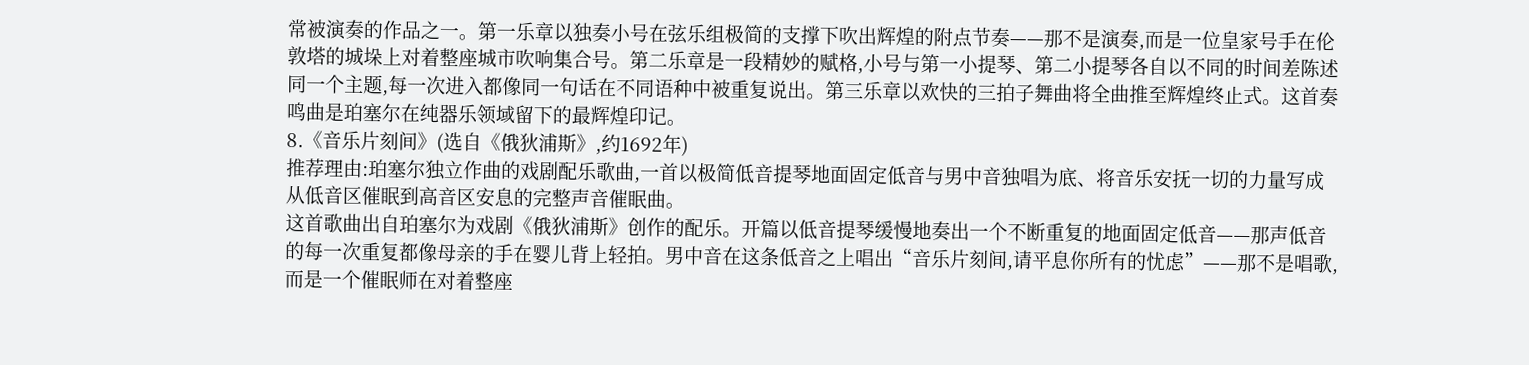常被演奏的作品之一。第一乐章以独奏小号在弦乐组极简的支撑下吹出辉煌的附点节奏——那不是演奏,而是一位皇家号手在伦敦塔的城垛上对着整座城市吹响集合号。第二乐章是一段精妙的赋格,小号与第一小提琴、第二小提琴各自以不同的时间差陈述同一个主题,每一次进入都像同一句话在不同语种中被重复说出。第三乐章以欢快的三拍子舞曲将全曲推至辉煌终止式。这首奏鸣曲是珀塞尔在纯器乐领域留下的最辉煌印记。
8.《音乐片刻间》(选自《俄狄浦斯》,约1692年)
推荐理由:珀塞尔独立作曲的戏剧配乐歌曲,一首以极简低音提琴地面固定低音与男中音独唱为底、将音乐安抚一切的力量写成从低音区催眠到高音区安息的完整声音催眠曲。
这首歌曲出自珀塞尔为戏剧《俄狄浦斯》创作的配乐。开篇以低音提琴缓慢地奏出一个不断重复的地面固定低音——那声低音的每一次重复都像母亲的手在婴儿背上轻拍。男中音在这条低音之上唱出“音乐片刻间,请平息你所有的忧虑”——那不是唱歌,而是一个催眠师在对着整座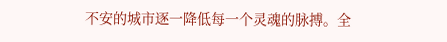不安的城市逐一降低每一个灵魂的脉搏。全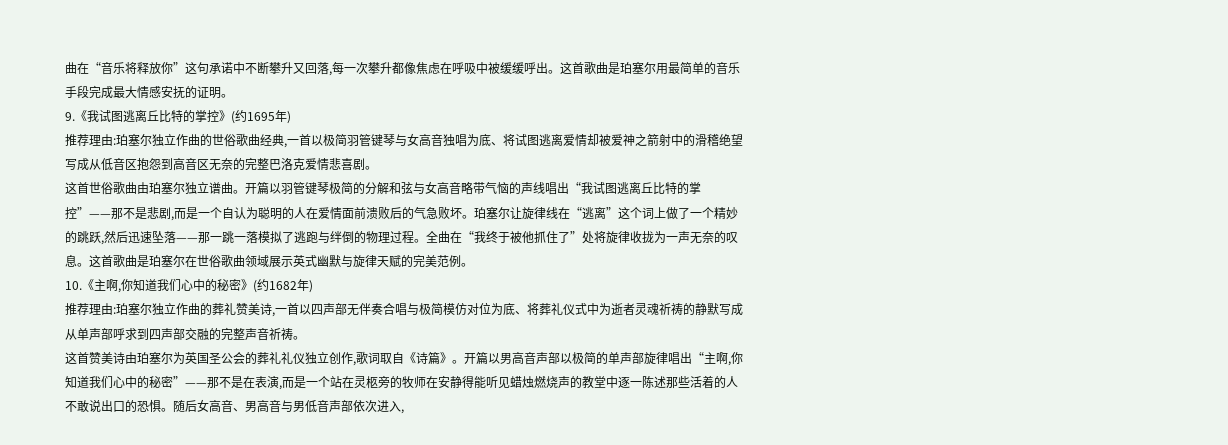曲在“音乐将释放你”这句承诺中不断攀升又回落,每一次攀升都像焦虑在呼吸中被缓缓呼出。这首歌曲是珀塞尔用最简单的音乐手段完成最大情感安抚的证明。
9.《我试图逃离丘比特的掌控》(约1695年)
推荐理由:珀塞尔独立作曲的世俗歌曲经典,一首以极简羽管键琴与女高音独唱为底、将试图逃离爱情却被爱神之箭射中的滑稽绝望写成从低音区抱怨到高音区无奈的完整巴洛克爱情悲喜剧。
这首世俗歌曲由珀塞尔独立谱曲。开篇以羽管键琴极简的分解和弦与女高音略带气恼的声线唱出“我试图逃离丘比特的掌控”——那不是悲剧,而是一个自认为聪明的人在爱情面前溃败后的气急败坏。珀塞尔让旋律线在“逃离”这个词上做了一个精妙的跳跃,然后迅速坠落——那一跳一落模拟了逃跑与绊倒的物理过程。全曲在“我终于被他抓住了”处将旋律收拢为一声无奈的叹息。这首歌曲是珀塞尔在世俗歌曲领域展示英式幽默与旋律天赋的完美范例。
10.《主啊,你知道我们心中的秘密》(约1682年)
推荐理由:珀塞尔独立作曲的葬礼赞美诗,一首以四声部无伴奏合唱与极简模仿对位为底、将葬礼仪式中为逝者灵魂祈祷的静默写成从单声部呼求到四声部交融的完整声音祈祷。
这首赞美诗由珀塞尔为英国圣公会的葬礼礼仪独立创作,歌词取自《诗篇》。开篇以男高音声部以极简的单声部旋律唱出“主啊,你知道我们心中的秘密”——那不是在表演,而是一个站在灵柩旁的牧师在安静得能听见蜡烛燃烧声的教堂中逐一陈述那些活着的人不敢说出口的恐惧。随后女高音、男高音与男低音声部依次进入,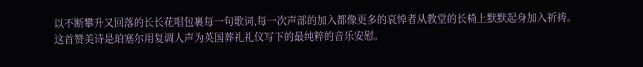以不断攀升又回落的长长花唱包裹每一句歌词,每一次声部的加入都像更多的哀悼者从教堂的长椅上默默起身加入祈祷。这首赞美诗是珀塞尔用复调人声为英国葬礼礼仪写下的最纯粹的音乐安慰。